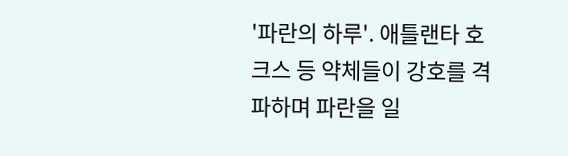'파란의 하루'. 애틀랜타 호크스 등 약체들이 강호를 격파하며 파란을 일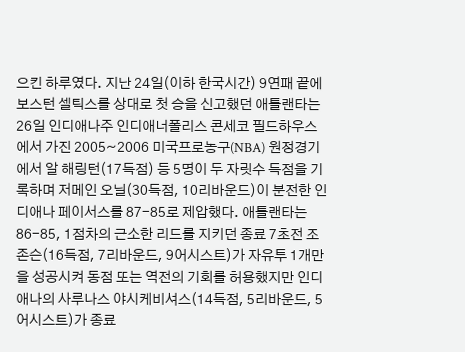으킨 하루였다. 지난 24일(이하 한국시간) 9연패 끝에 보스턴 셀틱스를 상대로 첫 승을 신고했던 애틀랜타는 26일 인디애나주 인디애너폴리스 콘세코 필드하우스에서 가진 2005~2006 미국프로농구(NBA) 원정경기에서 알 해링턴(17득점) 등 5명이 두 자릿수 득점을 기록하며 저메인 오닐(30득점, 10리바운드)이 분전한 인디애나 페이서스를 87-85로 제압했다. 애틀랜타는 86-85, 1점차의 근소한 리드를 지키던 종료 7초전 조 존슨(16득점, 7리바운드, 9어시스트)가 자유투 1개만을 성공시켜 동점 또는 역전의 기회를 허용했지만 인디애나의 사루나스 야시케비셔스(14득점, 5리바운드, 5어시스트)가 종료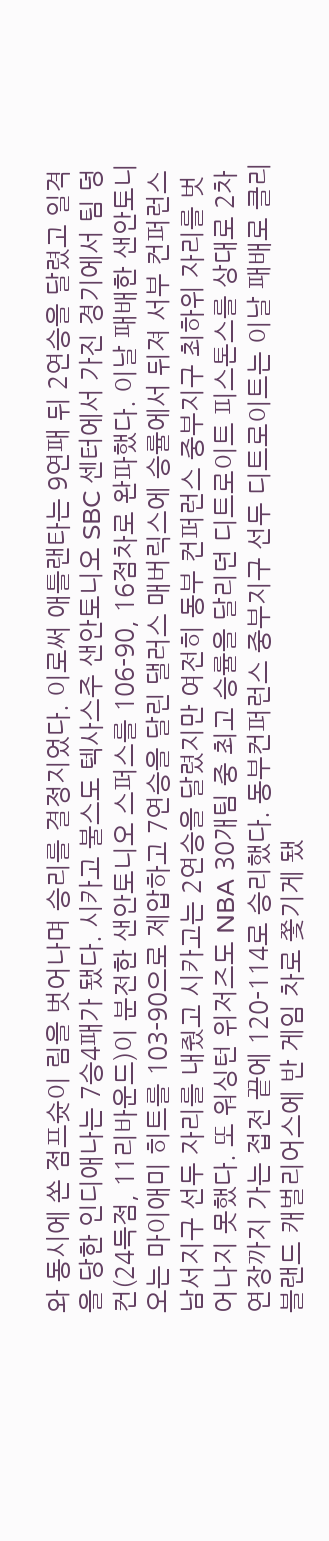와 동시에 쏜 점프슛이 림을 벗어나며 승리를 결정지었다. 이로써 애틀랜타는 9연패 뒤 2연승을 달렸고 일격을 당한 인디애나는 7승4패가 됐다. 시카고 불스도 텍사스주 샌안토니오 SBC 센터에서 가진 경기에서 팀 덩컨(24득점, 11리바운드)이 분전한 샌안토니오 스퍼스를 106-90, 16점차로 완파했다. 이날 패배한 샌안토니오는 마이애미 히트를 103-90으로 제압하고 7연승을 달린 댈러스 매버릭스에 승률에서 뒤져 서부 컨퍼런스 남서지구 선두 자리를 내줬고 시카고는 2연승을 달렸지만 여전히 동부 컨퍼런스 중부지구 최하위 자리를 벗어나지 못했다. 또 워싱턴 위저즈도 NBA 30개팀 중 최고 승률을 달리던 디트로이트 피스톤스를 상대로 2차 연장까지 가는 접전 끝에 120-114로 승리했다. 동부컨퍼런스 중부지구 선두 디트로이트는 이날 패배로 클리블랜드 캐벌리어스에 반 게임 차로 쫓기게 됐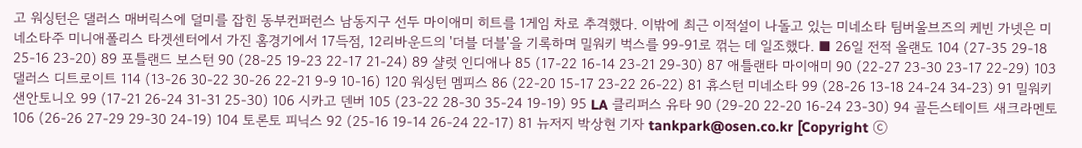고 워싱턴은 댈러스 매버릭스에 덜미를 잡힌 동부컨퍼런스 남동지구 선두 마이애미 히트를 1게임 차로 추격했다. 이밖에 최근 이적설이 나돌고 있는 미네소타 팀버울브즈의 케빈 가넷은 미네소타주 미니애폴리스 타겟센터에서 가진 홈경기에서 17득점, 12리바운드의 '더블 더블'을 기록하며 밀워키 벅스를 99-91로 꺾는 데 일조했다. ■ 26일 전적 올랜도 104 (27-35 29-18 25-16 23-20) 89 포틀랜드 보스턴 90 (28-25 19-23 22-17 21-24) 89 샬럿 인디애나 85 (17-22 16-14 23-21 29-30) 87 애틀랜타 마이애미 90 (22-27 23-30 23-17 22-29) 103 댈러스 디트로이트 114 (13-26 30-22 30-26 22-21 9-9 10-16) 120 워싱턴 멤피스 86 (22-20 15-17 23-22 26-22) 81 휴스턴 미네소타 99 (28-26 13-18 24-24 34-23) 91 밀워키 샌안토니오 99 (17-21 26-24 31-31 25-30) 106 시카고 덴버 105 (23-22 28-30 35-24 19-19) 95 LA 클리퍼스 유타 90 (29-20 22-20 16-24 23-30) 94 골든스테이트 새크라멘토 106 (26-26 27-29 29-30 24-19) 104 토론토 피닉스 92 (25-16 19-14 26-24 22-17) 81 뉴저지 박상현 기자 tankpark@osen.co.kr [Copyright ⓒ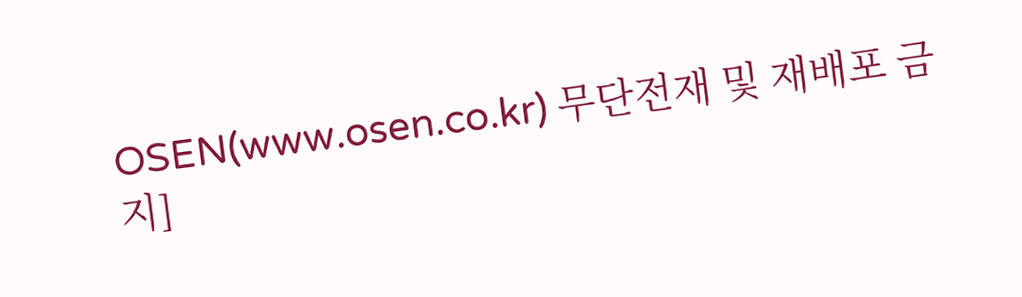OSEN(www.osen.co.kr) 무단전재 및 재배포 금지]